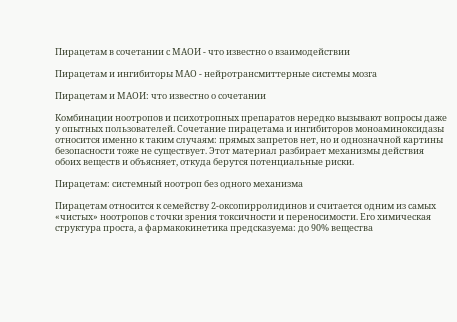Пирацетам в сочетании с МАОИ - что известно о взаимодействии

Пирацетам и ингибиторы МАО - нейротрансмиттерные системы мозга

Пирацетам и МАОИ: что известно о сочетании

Комбинации ноотропов и психотропных препаратов нередко вызывают вопросы даже у опытных пользователей. Сочетание пирацетама и ингибиторов моноаминоксидазы относится именно к таким случаям: прямых запретов нет, но и однозначной картины безопасности тоже не существует. Этот материал разбирает механизмы действия обоих веществ и объясняет, откуда берутся потенциальные риски.

Пирацетам: системный ноотроп без одного механизма

Пирацетам относится к семейству 2-оксопирролидинов и считается одним из самых «чистых» ноотропов с точки зрения токсичности и переносимости. Его химическая структура проста, а фармакокинетика предсказуема: до 90% вещества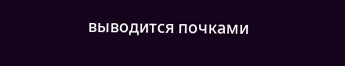выводится почками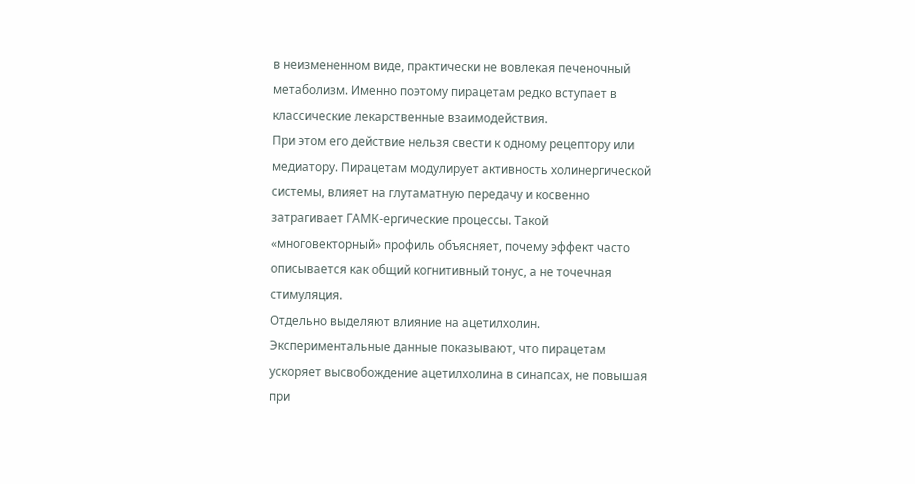в неизмененном виде, практически не вовлекая печеночный метаболизм. Именно поэтому пирацетам редко вступает в классические лекарственные взаимодействия.
При этом его действие нельзя свести к одному рецептору или медиатору. Пирацетам модулирует активность холинергической системы, влияет на глутаматную передачу и косвенно затрагивает ГАМК-ергические процессы. Такой «многовекторный» профиль объясняет, почему эффект часто описывается как общий когнитивный тонус, а не точечная стимуляция.
Отдельно выделяют влияние на ацетилхолин. Экспериментальные данные показывают, что пирацетам ускоряет высвобождение ацетилхолина в синапсах, не повышая при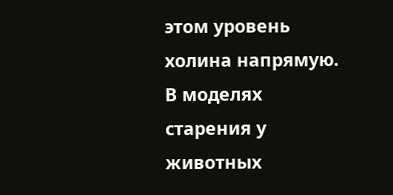этом уровень холина напрямую. В моделях старения у животных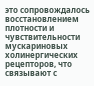это сопровождалось восстановлением плотности и чувствительности мускариновых холинергических рецепторов, что связывают с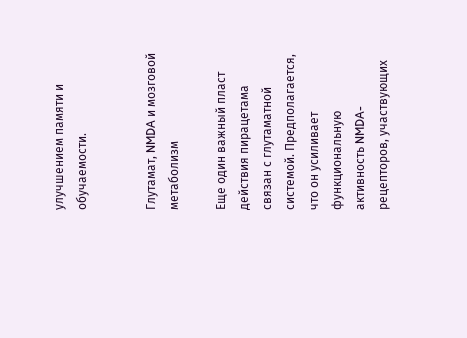улучшением памяти и обучаемости.


Глутамат, NMDA и мозговой метаболизм

Еще один важный пласт действия пирацетама связан с глутаматной системой. Предполагается, что он усиливает функциональную активность NMDA-рецепторов, участвующих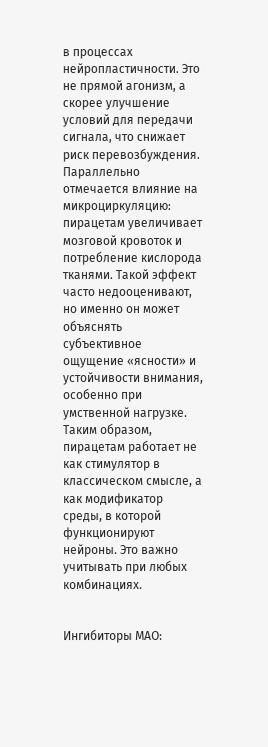в процессах нейропластичности. Это не прямой агонизм, а скорее улучшение условий для передачи сигнала, что снижает риск перевозбуждения.
Параллельно отмечается влияние на микроциркуляцию: пирацетам увеличивает мозговой кровоток и потребление кислорода тканями. Такой эффект часто недооценивают, но именно он может объяснять субъективное ощущение «ясности» и устойчивости внимания, особенно при умственной нагрузке.
Таким образом, пирацетам работает не как стимулятор в классическом смысле, а как модификатор среды, в которой функционируют нейроны. Это важно учитывать при любых комбинациях.


Ингибиторы МАО: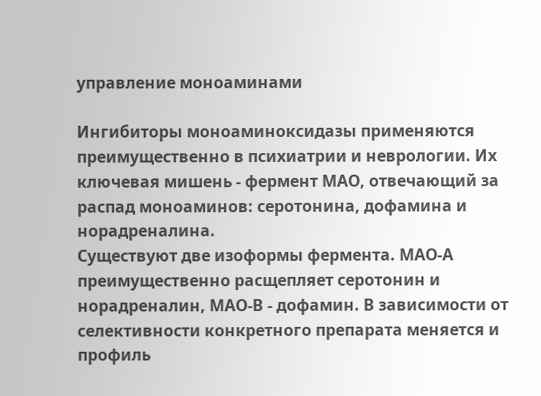управление моноаминами

Ингибиторы моноаминоксидазы применяются преимущественно в психиатрии и неврологии. Их ключевая мишень - фермент МАО, отвечающий за распад моноаминов: серотонина, дофамина и норадреналина.
Существуют две изоформы фермента. МАО-А преимущественно расщепляет серотонин и норадреналин, МАО-В - дофамин. В зависимости от селективности конкретного препарата меняется и профиль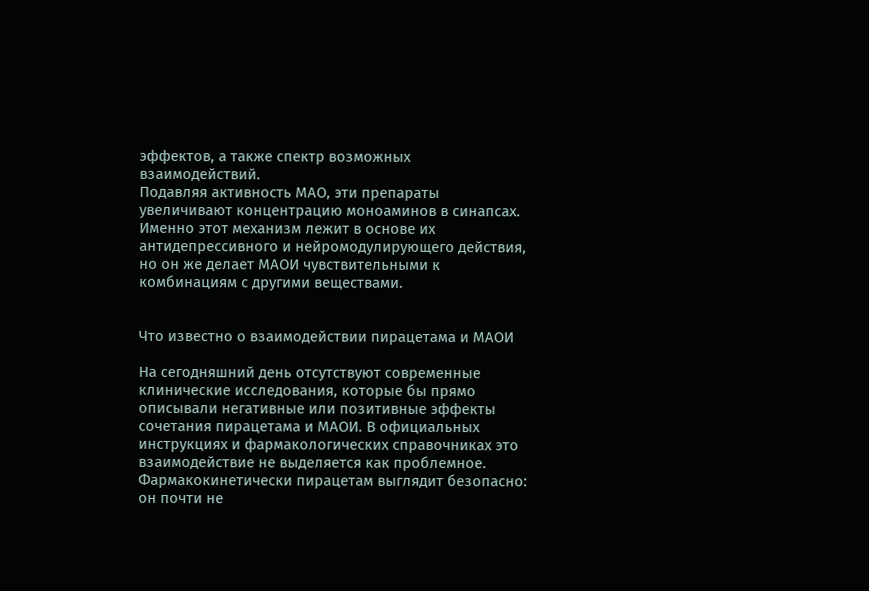эффектов, а также спектр возможных взаимодействий.
Подавляя активность МАО, эти препараты увеличивают концентрацию моноаминов в синапсах. Именно этот механизм лежит в основе их антидепрессивного и нейромодулирующего действия, но он же делает МАОИ чувствительными к комбинациям с другими веществами.


Что известно о взаимодействии пирацетама и МАОИ

На сегодняшний день отсутствуют современные клинические исследования, которые бы прямо описывали негативные или позитивные эффекты сочетания пирацетама и МАОИ. В официальных инструкциях и фармакологических справочниках это взаимодействие не выделяется как проблемное.
Фармакокинетически пирацетам выглядит безопасно: он почти не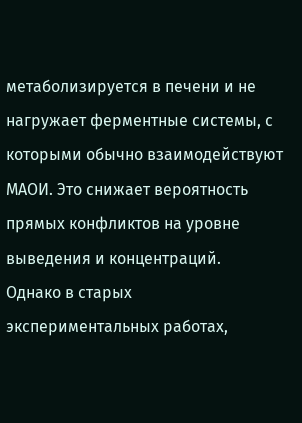метаболизируется в печени и не нагружает ферментные системы, с которыми обычно взаимодействуют МАОИ. Это снижает вероятность прямых конфликтов на уровне выведения и концентраций.
Однако в старых экспериментальных работах,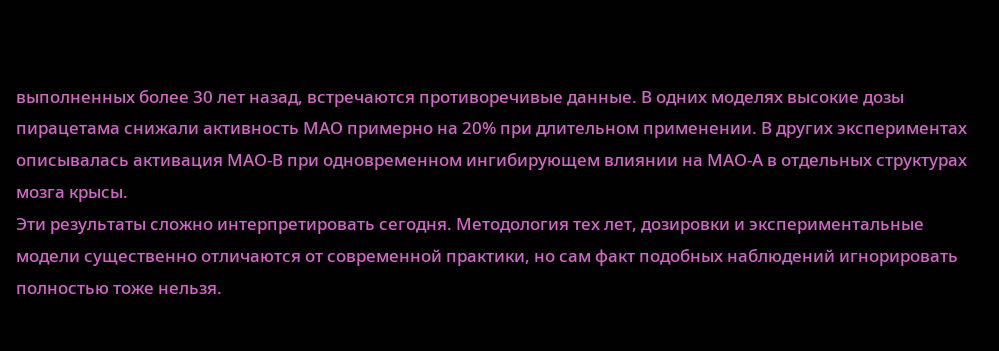выполненных более 30 лет назад, встречаются противоречивые данные. В одних моделях высокие дозы пирацетама снижали активность МАО примерно на 20% при длительном применении. В других экспериментах описывалась активация МАО-В при одновременном ингибирующем влиянии на МАО-А в отдельных структурах мозга крысы.
Эти результаты сложно интерпретировать сегодня. Методология тех лет, дозировки и экспериментальные модели существенно отличаются от современной практики, но сам факт подобных наблюдений игнорировать полностью тоже нельзя.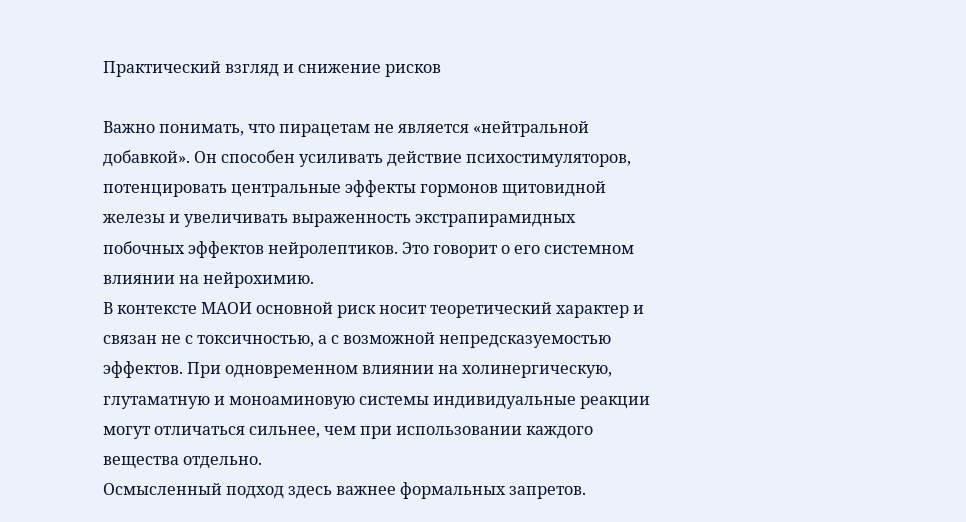Практический взгляд и снижение рисков

Важно понимать, что пирацетам не является «нейтральной добавкой». Он способен усиливать действие психостимуляторов, потенцировать центральные эффекты гормонов щитовидной железы и увеличивать выраженность экстрапирамидных побочных эффектов нейролептиков. Это говорит о его системном влиянии на нейрохимию.
В контексте МАОИ основной риск носит теоретический характер и связан не с токсичностью, а с возможной непредсказуемостью эффектов. При одновременном влиянии на холинергическую, глутаматную и моноаминовую системы индивидуальные реакции могут отличаться сильнее, чем при использовании каждого вещества отдельно.
Осмысленный подход здесь важнее формальных запретов.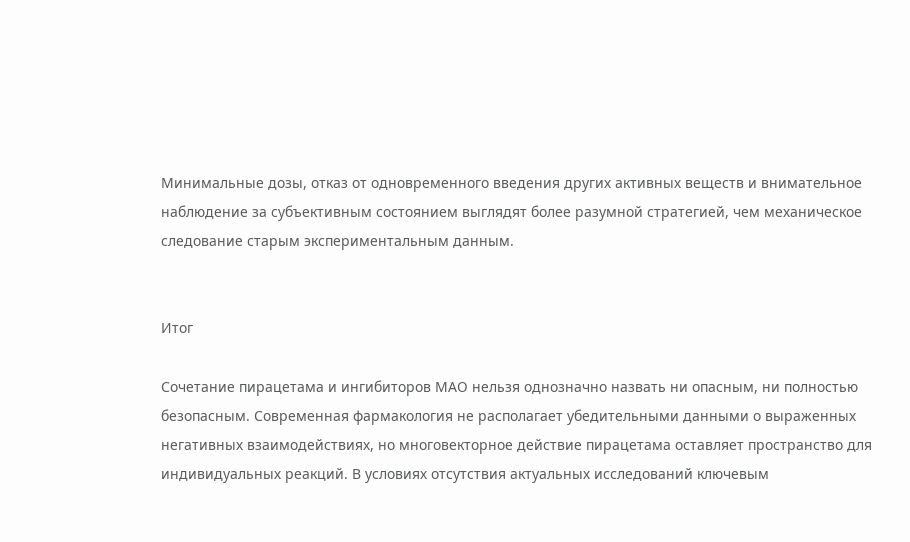Минимальные дозы, отказ от одновременного введения других активных веществ и внимательное наблюдение за субъективным состоянием выглядят более разумной стратегией, чем механическое следование старым экспериментальным данным.


Итог

Сочетание пирацетама и ингибиторов МАО нельзя однозначно назвать ни опасным, ни полностью безопасным. Современная фармакология не располагает убедительными данными о выраженных негативных взаимодействиях, но многовекторное действие пирацетама оставляет пространство для индивидуальных реакций. В условиях отсутствия актуальных исследований ключевым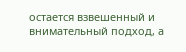остается взвешенный и внимательный подход, а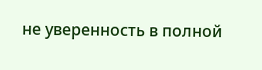не уверенность в полной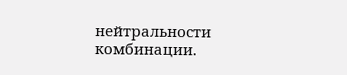нейтральности комбинации.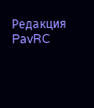Редакция PavRC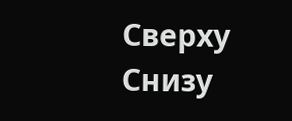Сверху Снизу